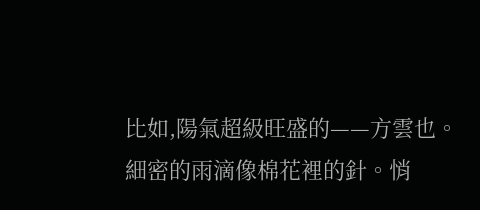比如,陽氣超級旺盛的——方雲也。
細密的雨滴像棉花裡的針。悄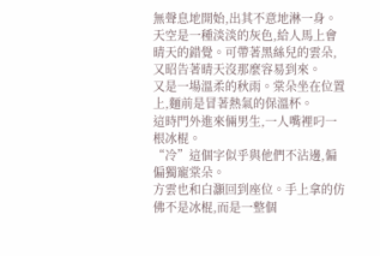無聲息地開始,出其不意地淋一身。
天空是一種淡淡的灰色,給人馬上會晴天的錯覺。可帶著黑絲兒的雲朵,又昭告著晴天沒那麼容易到來。
又是一場溫柔的秋雨。棠朵坐在位置上,麵前是冒著熱氣的保溫杯。
這時門外進來倆男生,一人嘴裡叼一根冰棍。
“冷”這個字似乎與他們不沾邊,偏偏獨寵棠朵。
方雲也和白灝回到座位。手上拿的仿佛不是冰棍,而是一整個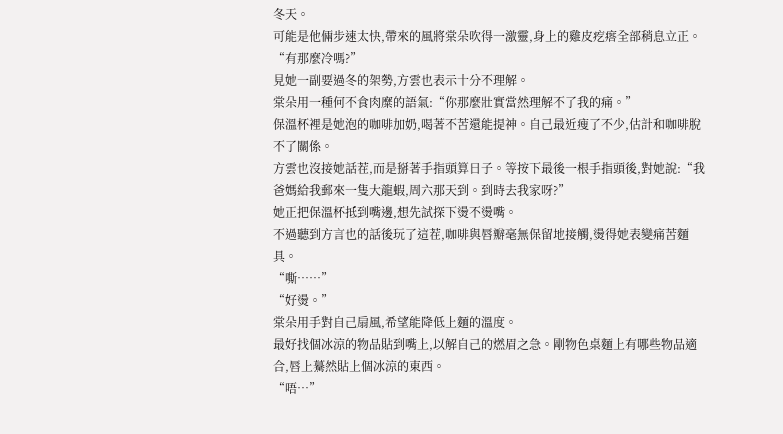冬天。
可能是他倆步速太快,帶來的風將棠朵吹得一激靈,身上的雞皮疙瘩全部稍息立正。
“有那麼冷嗎?”
見她一副要過冬的架勢,方雲也表示十分不理解。
棠朵用一種何不食肉糜的語氣:“你那麼壯實當然理解不了我的痛。”
保溫杯裡是她泡的咖啡加奶,喝著不苦還能提神。自己最近瘦了不少,估計和咖啡脫不了關係。
方雲也沒接她話茬,而是掰著手指頭算日子。等按下最後一根手指頭後,對她說:“我爸媽給我郵來一隻大龍蝦,周六那天到。到時去我家呀?”
她正把保溫杯抵到嘴邊,想先試探下燙不燙嘴。
不過聽到方言也的話後玩了這茬,咖啡與唇瓣毫無保留地接觸,燙得她表變痛苦麵具。
“嘶……”
“好燙。”
棠朵用手對自己扇風,希望能降低上麵的溫度。
最好找個冰涼的物品貼到嘴上,以解自己的燃眉之急。剛物色桌麵上有哪些物品適合,唇上驀然貼上個冰涼的東西。
“唔…”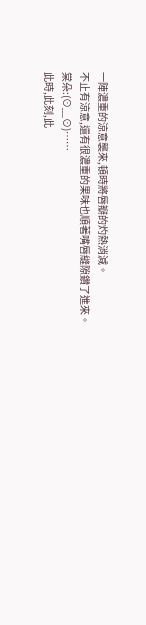一陣濃重的涼意襲來,頓時將唇瓣的灼熱消減。
不止有涼意,還有很濃重的果味也順著嘴唇縫隙鑽了進來。
棠朵:(⊙﹏⊙)……
此時,此刻,此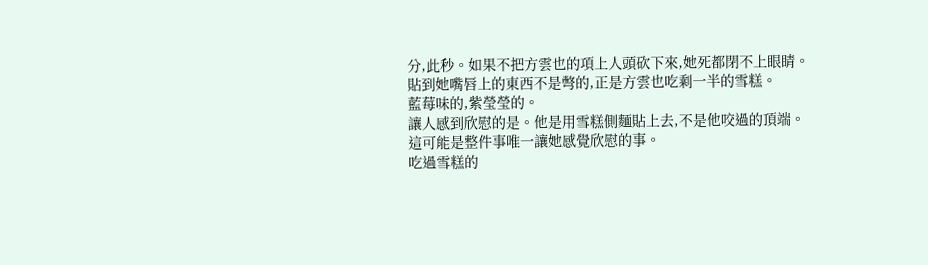分,此秒。如果不把方雲也的項上人頭砍下來,她死都閉不上眼睛。
貼到她嘴唇上的東西不是彆的,正是方雲也吃剩一半的雪糕。
藍莓味的,紫瑩瑩的。
讓人感到欣慰的是。他是用雪糕側麵貼上去,不是他咬過的頂端。
這可能是整件事唯一讓她感覺欣慰的事。
吃過雪糕的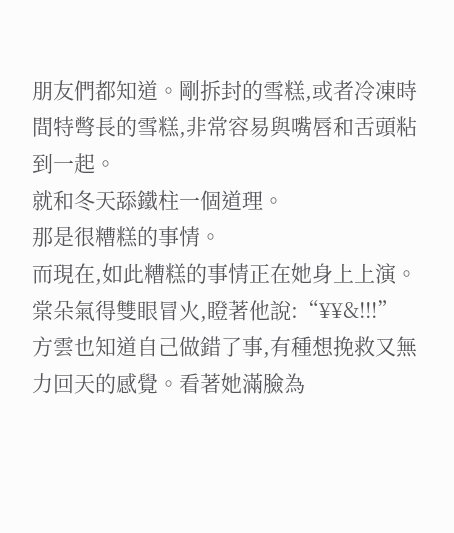朋友們都知道。剛拆封的雪糕,或者冷凍時間特彆長的雪糕,非常容易與嘴唇和舌頭粘到一起。
就和冬天舔鐵柱一個道理。
那是很糟糕的事情。
而現在,如此糟糕的事情正在她身上上演。
棠朵氣得雙眼冒火,瞪著他說:“¥¥&!!!”
方雲也知道自己做錯了事,有種想挽救又無力回天的感覺。看著她滿臉為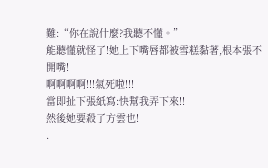難:“你在說什麼?我聽不懂。”
能聽懂就怪了!她上下嘴唇都被雪糕黏著,根本張不開嘴!
啊啊啊啊!!!氣死啦!!!
當即扯下張紙寫:快幫我弄下來!!
然後她要殺了方雲也!
.